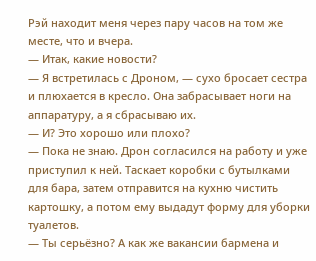Рэй находит меня через пару часов на том же месте, что и вчера.
— Итак, какие новости?
— Я встретилась с Дроном, — сухо бросает сестра и плюхается в кресло. Она забрасывает ноги на аппаратуру, а я сбрасываю их.
— И? Это хорошо или плохо?
— Пока не знаю. Дрон согласился на работу и уже приступил к ней. Таскает коробки с бутылками для бара, затем отправится на кухню чистить картошку, а потом ему выдадут форму для уборки туалетов.
— Ты серьёзно? А как же вакансии бармена и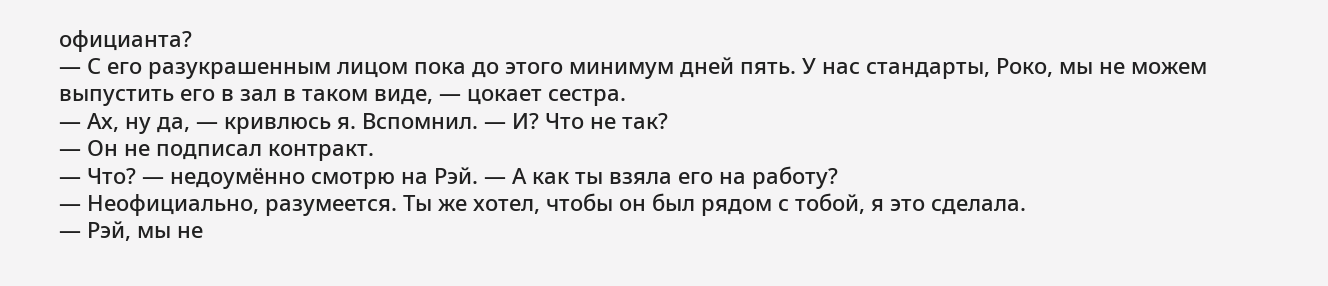официанта?
— С его разукрашенным лицом пока до этого минимум дней пять. У нас стандарты, Роко, мы не можем выпустить его в зал в таком виде, — цокает сестра.
— Ах, ну да, — кривлюсь я. Вспомнил. — И? Что не так?
— Он не подписал контракт.
— Что? — недоумённо смотрю на Рэй. — А как ты взяла его на работу?
— Неофициально, разумеется. Ты же хотел, чтобы он был рядом с тобой, я это сделала.
— Рэй, мы не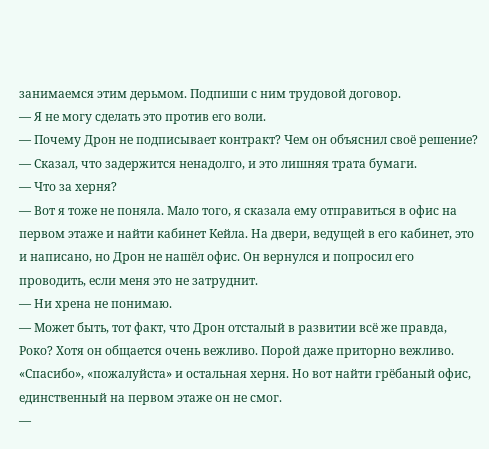занимаемся этим дерьмом. Подпиши с ним трудовой договор.
— Я не могу сделать это против его воли.
— Почему Дрон не подписывает контракт? Чем он объяснил своё решение?
— Сказал, что задержится ненадолго, и это лишняя трата бумаги.
— Что за херня?
— Вот я тоже не поняла. Мало того, я сказала ему отправиться в офис на первом этаже и найти кабинет Кейла. На двери, ведущей в его кабинет, это и написано, но Дрон не нашёл офис. Он вернулся и попросил его проводить, если меня это не затруднит.
— Ни хрена не понимаю.
— Может быть, тот факт, что Дрон отсталый в развитии всё же правда, Роко? Хотя он общается очень вежливо. Порой даже приторно вежливо. «Спасибо», «пожалуйста» и остальная херня. Но вот найти грёбаный офис, единственный на первом этаже он не смог.
—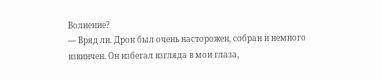Волнение?
— Вряд ли. Дрон был очень насторожен, собран и немного взвинчен. Он избегал взгляда в мои глаза,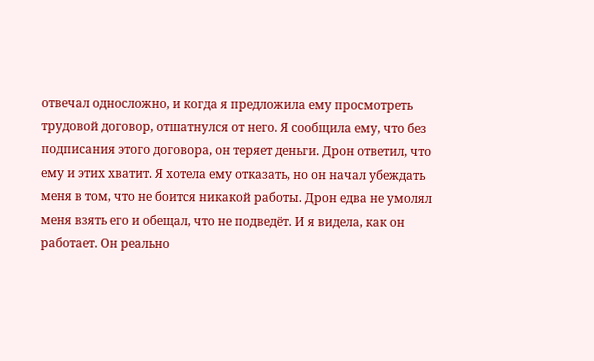отвечал односложно, и когда я предложила ему просмотреть трудовой договор, отшатнулся от него. Я сообщила ему, что без подписания этого договора, он теряет деньги. Дрон ответил, что ему и этих хватит. Я хотела ему отказать, но он начал убеждать меня в том, что не боится никакой работы. Дрон едва не умолял меня взять его и обещал, что не подведёт. И я видела, как он работает. Он реально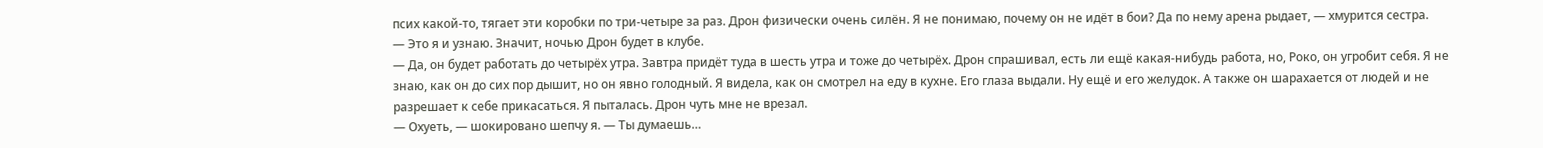псих какой-то, тягает эти коробки по три-четыре за раз. Дрон физически очень силён. Я не понимаю, почему он не идёт в бои? Да по нему арена рыдает, — хмурится сестра.
— Это я и узнаю. Значит, ночью Дрон будет в клубе.
— Да, он будет работать до четырёх утра. Завтра придёт туда в шесть утра и тоже до четырёх. Дрон спрашивал, есть ли ещё какая-нибудь работа, но, Роко, он угробит себя. Я не знаю, как он до сих пор дышит, но он явно голодный. Я видела, как он смотрел на еду в кухне. Его глаза выдали. Ну ещё и его желудок. А также он шарахается от людей и не разрешает к себе прикасаться. Я пыталась. Дрон чуть мне не врезал.
— Охуеть, — шокировано шепчу я. — Ты думаешь…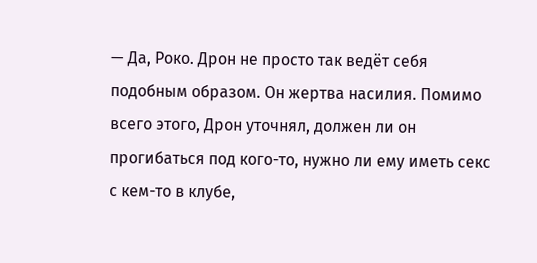— Да, Роко. Дрон не просто так ведёт себя подобным образом. Он жертва насилия. Помимо всего этого, Дрон уточнял, должен ли он прогибаться под кого-то, нужно ли ему иметь секс с кем-то в клубе,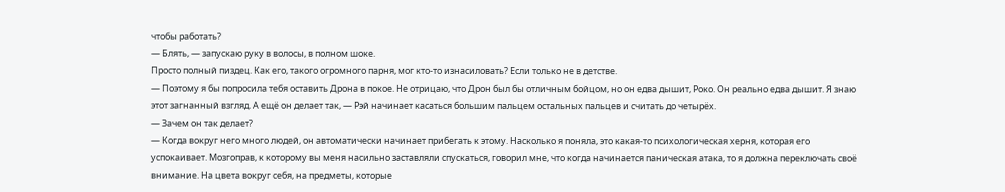чтобы работать?
— Блять, — запускаю руку в волосы, в полном шоке.
Просто полный пиздец. Как его, такого огромного парня, мог кто-то изнасиловать? Если только не в детстве.
— Поэтому я бы попросила тебя оставить Дрона в покое. Не отрицаю, что Дрон был бы отличным бойцом, но он едва дышит, Роко. Он реально едва дышит. Я знаю этот загнанный взгляд. А ещё он делает так, — Рэй начинает касаться большим пальцем остальных пальцев и считать до четырёх.
— Зачем он так делает?
— Когда вокруг него много людей, он автоматически начинает прибегать к этому. Насколько я поняла, это какая-то психологическая херня, которая его успокаивает. Мозгоправ, к которому вы меня насильно заставляли спускаться, говорил мне, что когда начинается паническая атака, то я должна переключать своё внимание. На цвета вокруг себя, на предметы, которые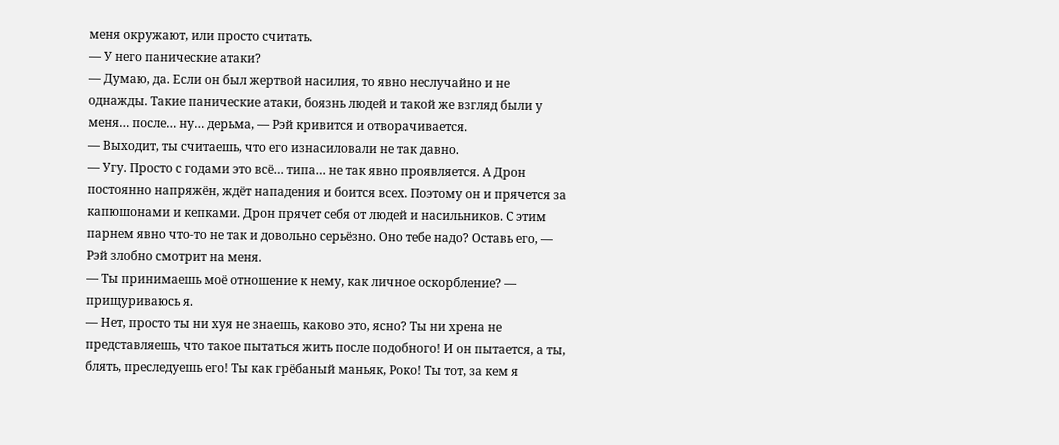меня окружают, или просто считать.
— У него панические атаки?
— Думаю, да. Если он был жертвой насилия, то явно неслучайно и не однажды. Такие панические атаки, боязнь людей и такой же взгляд были у меня… после… ну… дерьма, — Рэй кривится и отворачивается.
— Выходит, ты считаешь, что его изнасиловали не так давно.
— Угу. Просто с годами это всё… типа… не так явно проявляется. А Дрон постоянно напряжён, ждёт нападения и боится всех. Поэтому он и прячется за капюшонами и кепками. Дрон прячет себя от людей и насильников. С этим парнем явно что-то не так и довольно серьёзно. Оно тебе надо? Оставь его, — Рэй злобно смотрит на меня.
— Ты принимаешь моё отношение к нему, как личное оскорбление? — прищуриваюсь я.
— Нет, просто ты ни хуя не знаешь, каково это, ясно? Ты ни хрена не представляешь, что такое пытаться жить после подобного! И он пытается, а ты, блять, преследуешь его! Ты как грёбаный маньяк, Роко! Ты тот, за кем я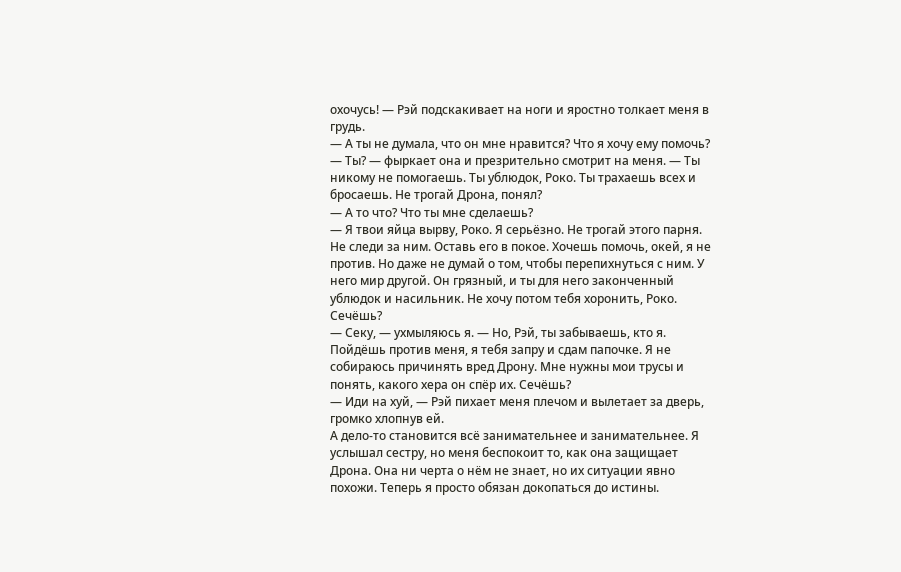охочусь! — Рэй подскакивает на ноги и яростно толкает меня в грудь.
— А ты не думала, что он мне нравится? Что я хочу ему помочь?
— Ты? — фыркает она и презрительно смотрит на меня. — Ты никому не помогаешь. Ты ублюдок, Роко. Ты трахаешь всех и бросаешь. Не трогай Дрона, понял?
— А то что? Что ты мне сделаешь?
— Я твои яйца вырву, Роко. Я серьёзно. Не трогай этого парня. Не следи за ним. Оставь его в покое. Хочешь помочь, окей, я не против. Но даже не думай о том, чтобы перепихнуться с ним. У него мир другой. Он грязный, и ты для него законченный ублюдок и насильник. Не хочу потом тебя хоронить, Роко. Сечёшь?
— Секу, — ухмыляюсь я. — Но, Рэй, ты забываешь, кто я. Пойдёшь против меня, я тебя запру и сдам папочке. Я не собираюсь причинять вред Дрону. Мне нужны мои трусы и понять, какого хера он спёр их. Сечёшь?
— Иди на хуй, — Рэй пихает меня плечом и вылетает за дверь, громко хлопнув ей.
А дело-то становится всё занимательнее и занимательнее. Я услышал сестру, но меня беспокоит то, как она защищает Дрона. Она ни черта о нём не знает, но их ситуации явно похожи. Теперь я просто обязан докопаться до истины.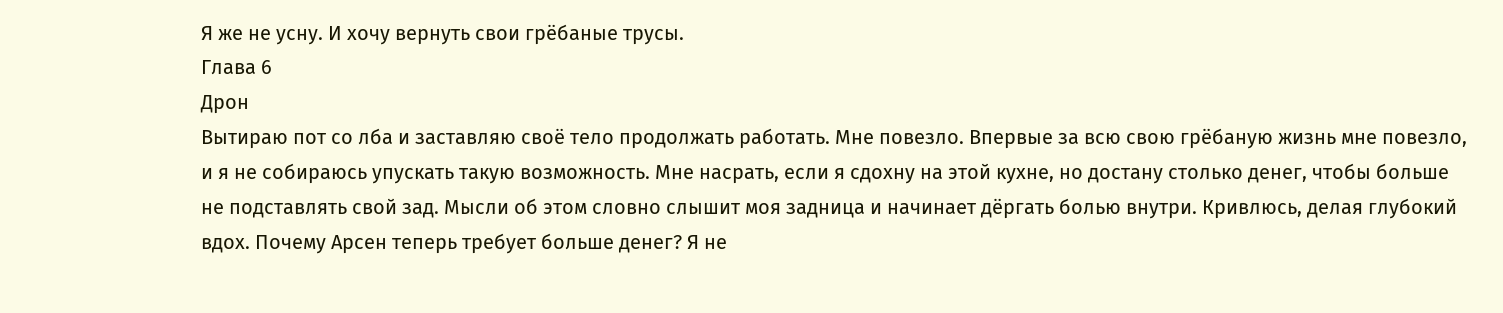Я же не усну. И хочу вернуть свои грёбаные трусы.
Глава 6
Дрон
Вытираю пот со лба и заставляю своё тело продолжать работать. Мне повезло. Впервые за всю свою грёбаную жизнь мне повезло, и я не собираюсь упускать такую возможность. Мне насрать, если я сдохну на этой кухне, но достану столько денег, чтобы больше не подставлять свой зад. Мысли об этом словно слышит моя задница и начинает дёргать болью внутри. Кривлюсь, делая глубокий вдох. Почему Арсен теперь требует больше денег? Я не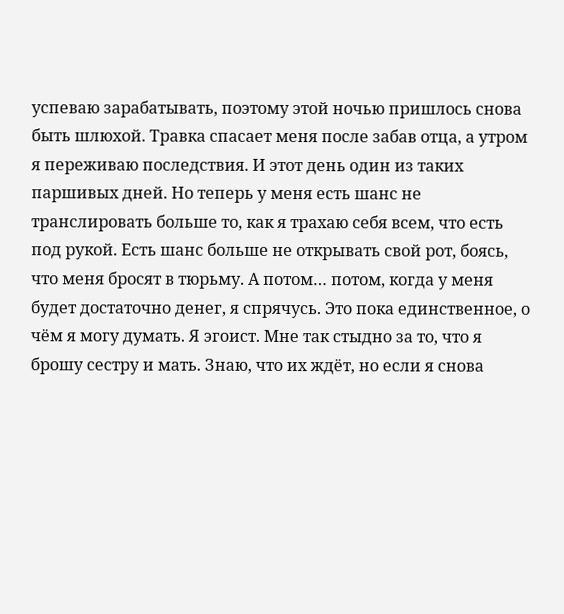успеваю зарабатывать, поэтому этой ночью пришлось снова быть шлюхой. Травка спасает меня после забав отца, а утром я переживаю последствия. И этот день один из таких паршивых дней. Но теперь у меня есть шанс не транслировать больше то, как я трахаю себя всем, что есть под рукой. Есть шанс больше не открывать свой рот, боясь, что меня бросят в тюрьму. А потом… потом, когда у меня будет достаточно денег, я спрячусь. Это пока единственное, о чём я могу думать. Я эгоист. Мне так стыдно за то, что я брошу сестру и мать. Знаю, что их ждёт, но если я снова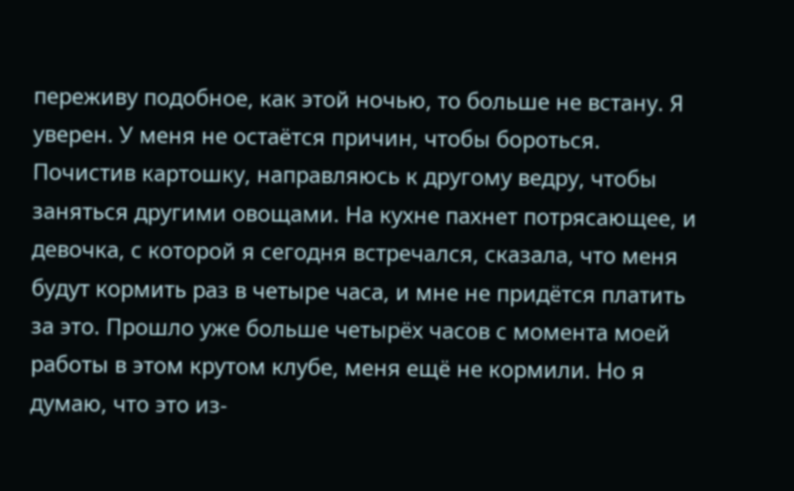переживу подобное, как этой ночью, то больше не встану. Я уверен. У меня не остаётся причин, чтобы бороться.
Почистив картошку, направляюсь к другому ведру, чтобы заняться другими овощами. На кухне пахнет потрясающее, и девочка, с которой я сегодня встречался, сказала, что меня будут кормить раз в четыре часа, и мне не придётся платить за это. Прошло уже больше четырёх часов с момента моей работы в этом крутом клубе, меня ещё не кормили. Но я думаю, что это из-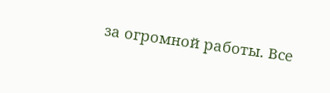за огромной работы. Все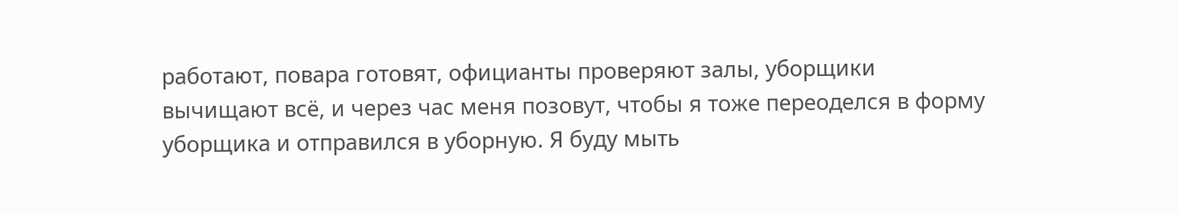работают, повара готовят, официанты проверяют залы, уборщики вычищают всё, и через час меня позовут, чтобы я тоже переоделся в форму уборщика и отправился в уборную. Я буду мыть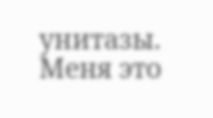унитазы. Меня это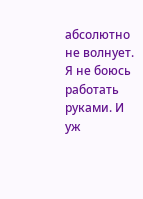абсолютно не волнует. Я не боюсь работать руками. И уж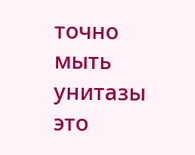точно мыть унитазы это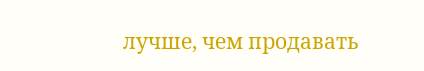лучше, чем продавать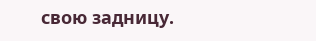свою задницу.